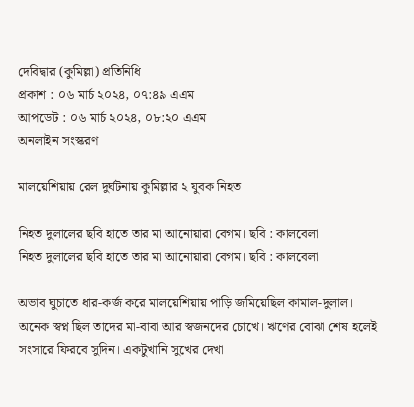দেবিদ্বার (কুমিল্লা) প্রতিনিধি
প্রকাশ : ০৬ মার্চ ২০২৪, ০৭:৪৯ এএম
আপডেট : ০৬ মার্চ ২০২৪, ০৮:২০ এএম
অনলাইন সংস্করণ

মালয়েশিয়ায় রেল দুর্ঘটনায় কুমিল্লার ২ যুবক নিহত

নিহত দুলালের ছবি হাতে তার মা আনোয়ারা বেগম। ছবি : কালবেলা
নিহত দুলালের ছবি হাতে তার মা আনোয়ারা বেগম। ছবি : কালবেলা

অভাব ঘুচাতে ধার-কর্জ করে মালয়েশিয়ায় পাড়ি জমিয়েছিল কামাল-দুলাল। অনেক স্বপ্ন ছিল তাদের মা-বাবা আর স্বজনদের চোখে। ঋণের বোঝা শেষ হলেই সংসারে ফিরবে সুদিন। একটুখানি সুখের দেখা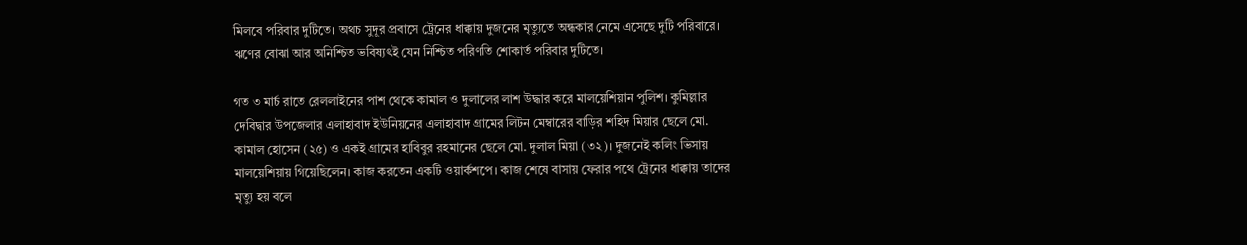মিলবে পরিবার দুটিতে। অথচ সুদূর প্রবাসে ট্রেনের ধাক্কায় দুজনের মৃত্যুতে অন্ধকার নেমে এসেছে দুটি পরিবারে। ঋণের বোঝা আর অনিশ্চিত ভবিষ্যৎই যেন নিশ্চিত পরিণতি শোকার্ত পরিবার দুটিতে।

গত ৩ মার্চ রাতে রেললাইনের পাশ থেকে কামাল ও দুলালের লাশ উদ্ধার করে মালয়েশিয়ান পুলিশ। কুমিল্লার দেবিদ্বার উপজেলার এলাহাবাদ ইউনিয়নের এলাহাবাদ গ্রামের লিটন মেম্বারের বাড়ির শহিদ মিয়ার ছেলে মো. কামাল হোসেন (২৫) ও একই গ্রামের হাবিবুর রহমানের ছেলে মো. দুলাল মিয়া (৩২)। দুজনেই কলিং ভিসায় মালয়েশিয়ায় গিয়েছিলেন। কাজ করতেন একটি ওয়ার্কশপে। কাজ শেষে বাসায় ফেরার পথে ট্রেনের ধাক্কায় তাদের মৃত্যু হয় বলে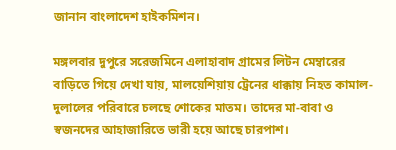জানান বাংলাদেশ হাইকমিশন।

মঙ্গলবার দুপুরে সরেজমিনে এলাহাবাদ গ্রামের লিটন মেম্বারের বাড়িতে গিয়ে দেখা যায়, মালয়েশিয়ায় ট্রেনের ধাক্কায় নিহত কামাল-দুলালের পরিবারে চলছে শোকের মাতম। তাদের মা-বাবা ও স্বজনদের আহাজারিতে ভারী হয়ে আছে চারপাশ।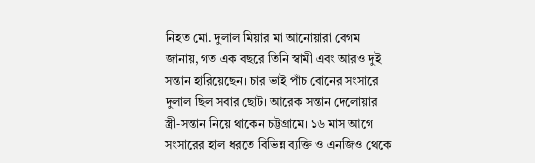নিহত মো. দুলাল মিয়ার মা আনোয়ারা বেগম জানায়, গত এক বছরে তিনি স্বামী এবং আরও দুই সন্তান হারিয়েছেন। চার ভাই পাঁচ বোনের সংসারে দুলাল ছিল সবার ছোট। আরেক সন্তান দেলোয়ার স্ত্রী-সন্তান নিয়ে থাকেন চট্টগ্রামে। ১৬ মাস আগে সংসারের হাল ধরতে বিভিন্ন ব্যক্তি ও এনজিও থেকে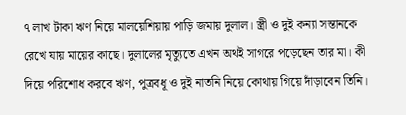৭ লাখ টাকা ঋণ নিয়ে মালয়েশিয়ায় পাড়ি জমায় দুলাল। স্ত্রী ও দুই কন্যা সন্তানকে রেখে যায় মায়ের কাছে। দুলালের মৃত্যুতে এখন অথই সাগরে পড়েছেন তার মা। কী দিয়ে পরিশোধ করবে ঋণ, পুত্রবধূ ও দুই নাতনি নিয়ে কোথায় গিয়ে দাঁড়াবেন তিনি।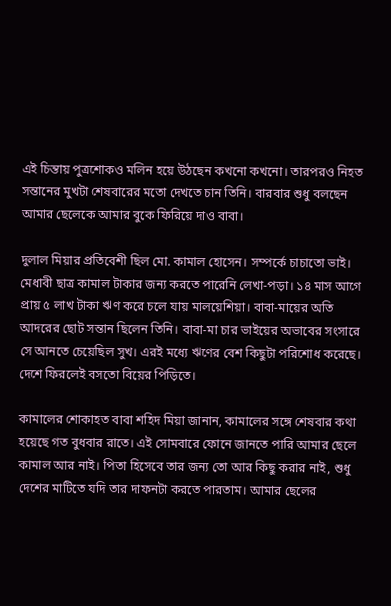এই চিন্তায় পুত্রশোকও মলিন হয়ে উঠছেন কখনো কখনো। তারপরও নিহত সন্তানের মুখটা শেষবারের মতো দেখতে চান তিনি। বারবার শুধু বলছেন আমার ছেলেকে আমার বুকে ফিরিয়ে দাও বাবা।

দুলাল মিয়ার প্রতিবেশী ছিল মো. কামাল হোসেন। সম্পর্কে চাচাতো ভাই। মেধাবী ছাত্র কামাল টাকার জন্য করতে পারেনি লেখা-পড়া। ১৪ মাস আগে প্রায় ৫ লাখ টাকা ঋণ করে চলে যায় মালয়েশিয়া। বাবা-মায়ের অতি আদরের ছোট সন্তান ছিলেন তিনি। বাবা-মা চার ভাইয়ের অভাবের সংসারে সে আনতে চেয়েছিল সুখ। এরই মধ্যে ঋণের বেশ কিছুটা পরিশোধ করেছে। দেশে ফিরলেই বসতো বিয়ের পিড়িতে।

কামালের শোকাহত বাবা শহিদ মিয়া জানান, কামালের সঙ্গে শেষবার কথা হয়েছে গত বুধবার রাতে। এই সোমবারে ফোনে জানতে পারি আমার ছেলে কামাল আর নাই। পিতা হিসেবে তার জন্য তো আর কিছু করার নাই, শুধু দেশের মাটিতে যদি তার দাফনটা করতে পারতাম। আমার ছেলের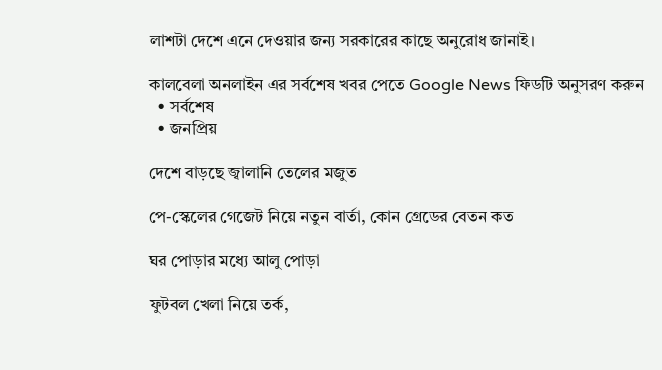লাশটা দেশে এনে দেওয়ার জন্য সরকারের কাছে অনুরোধ জানাই।

কালবেলা অনলাইন এর সর্বশেষ খবর পেতে Google News ফিডটি অনুসরণ করুন
  • সর্বশেষ
  • জনপ্রিয়

দেশে বাড়ছে জ্বালানি তেলের মজুত

পে-স্কেলের গেজেট নিয়ে নতুন বার্তা, কোন গ্রেডের বেতন কত

ঘর পোড়ার মধ্যে আলু পোড়া

ফুটবল খেলা নিয়ে তর্ক,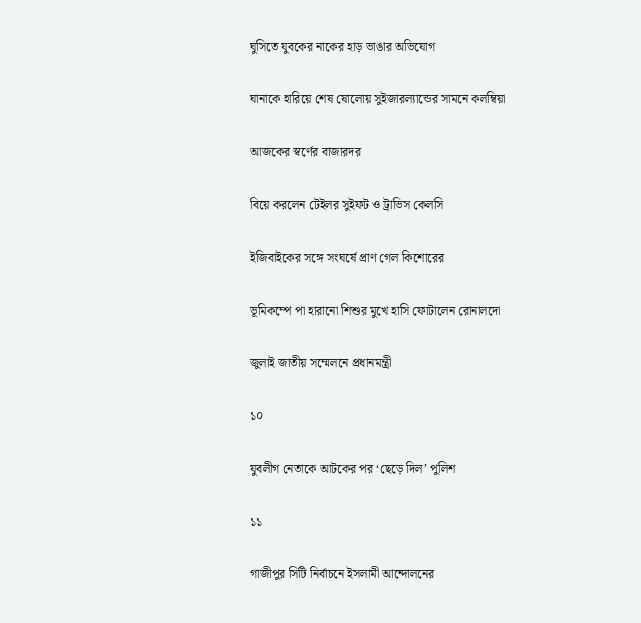ঘুসিতে যুবকের নাকের হাড় ভাঙার অভিযোগ

ঘানাকে হারিয়ে শেষ ষোলোয় সুইজারল্যান্ডের সামনে কলম্বিয়া

আজকের স্বর্ণের বাজারদর

বিয়ে করলেন টেইলর সুইফট ও ট্রাভিস কেলসি

ইজিবাইকের সঙ্গে সংঘর্ষে প্রাণ গেল কিশোরের

ভূমিকম্পে পা হারানো শিশুর মুখে হাসি ফোটালেন রোনালদো

জুলাই জাতীয় সম্মেলনে প্রধানমন্ত্রী

১০

যুবলীগ নেতাকে আটকের পর ‘ছেড়ে দিল’ পুলিশ

১১

গাজীপুর সিটি নির্বাচনে ইসলামী আন্দোলনের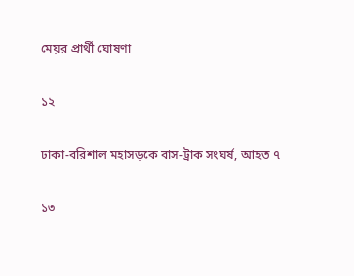মেয়র প্রার্থী ঘোষণা

১২

ঢাকা-বরিশাল মহাসড়কে বাস-ট্রাক সংঘর্ষ, আহত ৭

১৩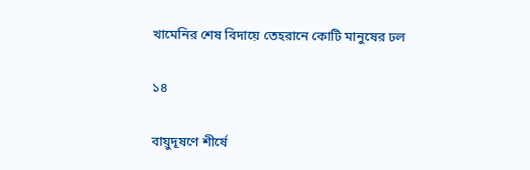খামেনির শেষ বিদায়ে তেহরানে কোটি মানুষের ঢল

১৪

বায়ুদূষণে শীর্ষে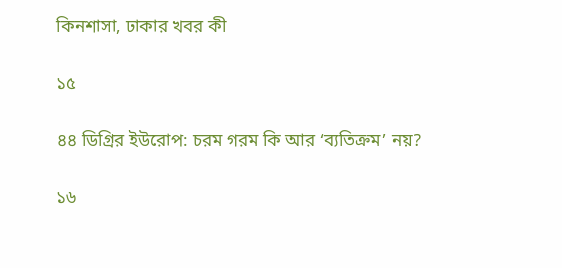কিনশাসা, ঢাকার খবর কী

১৫

৪৪ ডিগ্রির ইউরোপ: চরম গরম কি আর ‘ব্যতিক্রম’ নয়?

১৬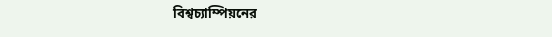বিশ্বচ্যাম্পিয়নের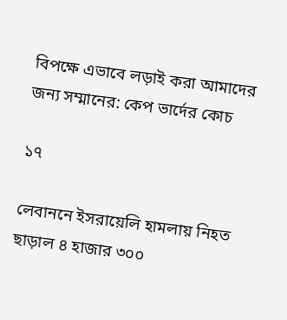বিপক্ষে এভাবে লড়াই করা আমাদের জন্য সম্মানের: কেপ ভার্দের কোচ

১৭

লেবাননে ইসরায়েলি হামলায় নিহত ছাড়াল ৪ হাজার ৩০০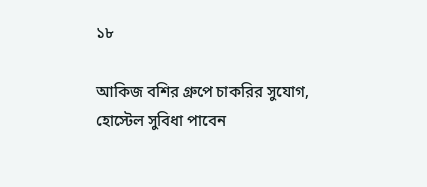১৮

আকিজ বশির গ্রুপে চাকরির সুযোগ, হোস্টেল সুবিধা পাবেন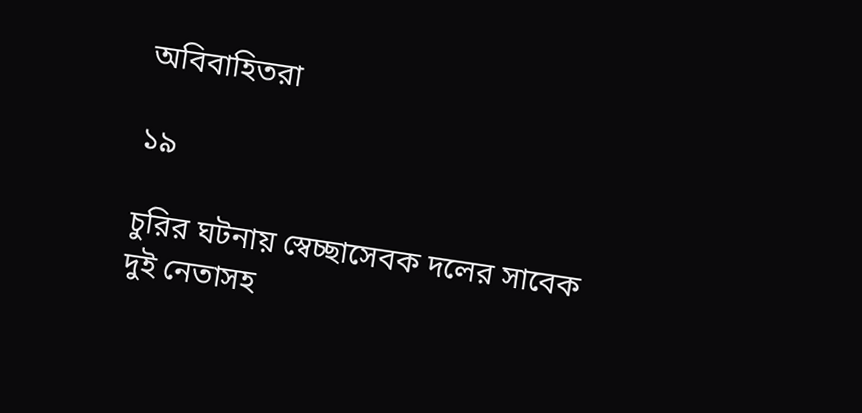অবিবাহিতরা

১৯

চুরির ঘটনায় স্বেচ্ছাসেবক দলের সাবেক দুই নেতাসহ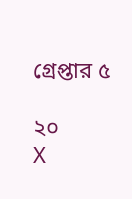গ্রেপ্তার ৫

২০
X